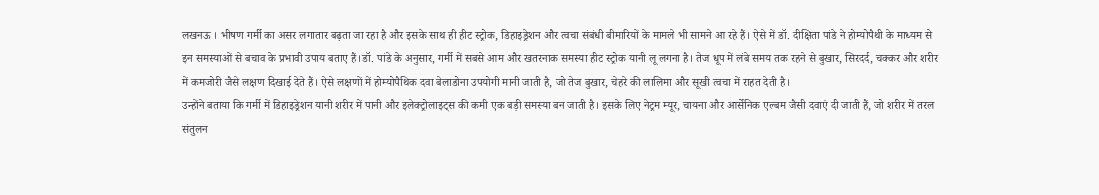लखनऊ । भीषण गर्मी का असर लगातार बढ़ता जा रहा है और इसके साथ ही हीट स्ट्रोक, डिहाइड्रेशन और त्वचा संबंधी बीमारियों के मामले भी सामने आ रहे हैं। ऐसे में डॉ. दीक्षिता पांडे ने होम्योपैथी के माध्यम से इन समस्याओं से बचाव के प्रभावी उपाय बताए हैं।डॉ. पांडे के अनुसार, गर्मी में सबसे आम और खतरनाक समस्या हीट स्ट्रोक यानी लू लगना है। तेज धूप में लंबे समय तक रहने से बुखार, सिरदर्द, चक्कर और शरीर में कमजोरी जैसे लक्षण दिखाई देते हैं। ऐसे लक्षणों में होम्योपैथिक दवा बेलाडोना उपयोगी मानी जाती है, जो तेज बुखार, चेहरे की लालिमा और सूखी त्वचा में राहत देती है।
उन्होंने बताया कि गर्मी में डिहाइड्रेशन यानी शरीर में पानी और इलेक्ट्रोलाइट्स की कमी एक बड़ी समस्या बन जाती है। इसके लिए नेट्रम म्यूर, चायना और आर्सेनिक एल्बम जैसी दवाएं दी जाती हैं, जो शरीर में तरल संतुलन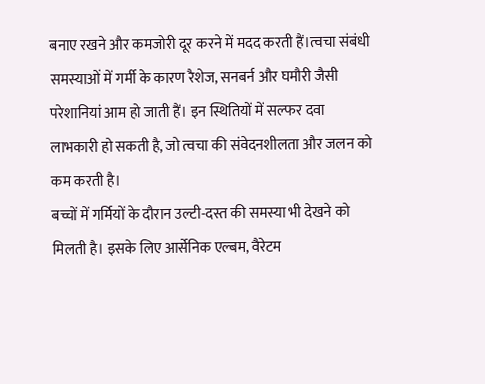बनाए रखने और कमजोरी दूर करने में मदद करती हैं।त्वचा संबंधी समस्याओं में गर्मी के कारण रैशेज, सनबर्न और घमौरी जैसी परेशानियां आम हो जाती हैं। इन स्थितियों में सल्फर दवा लाभकारी हो सकती है, जो त्वचा की संवेदनशीलता और जलन को कम करती है।
बच्चों में गर्मियों के दौरान उल्टी-दस्त की समस्या भी देखने को मिलती है। इसके लिए आर्सेनिक एल्बम, वैरेटम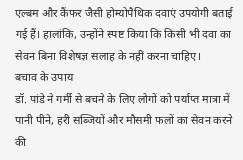एल्बम और कैंफर जैसी होम्योपैथिक दवाएं उपयोगी बताई गई हैं। हालांकि, उन्होंने स्पष्ट किया कि किसी भी दवा का सेवन बिना विशेषज्ञ सलाह के नहीं करना चाहिए।
बचाव के उपाय
डॉ. पांडे ने गर्मी से बचने के लिए लोगों को पर्याप्त मात्रा में पानी पीने, हरी सब्जियों और मौसमी फलों का सेवन करने की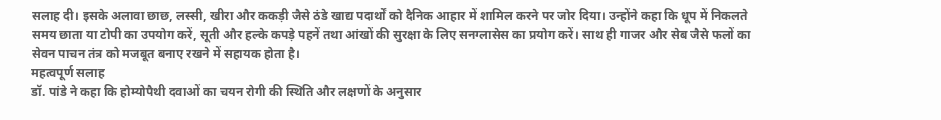सलाह दी। इसके अलावा छाछ, लस्सी, खीरा और ककड़ी जैसे ठंडे खाद्य पदार्थों को दैनिक आहार में शामिल करने पर जोर दिया। उन्होंने कहा कि धूप में निकलते समय छाता या टोपी का उपयोग करें, सूती और हल्के कपड़े पहनें तथा आंखों की सुरक्षा के लिए सनग्लासेस का प्रयोग करें। साथ ही गाजर और सेब जैसे फलों का सेवन पाचन तंत्र को मजबूत बनाए रखने में सहायक होता है।
महत्वपूर्ण सलाह
डॉ. पांडे ने कहा कि होम्योपैथी दवाओं का चयन रोगी की स्थिति और लक्षणों के अनुसार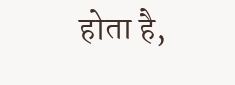होता है,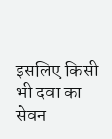इसलिए किसी भी दवा का सेवन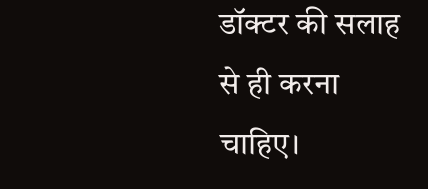डॉक्टर की सलाह से ही करना चाहिए।